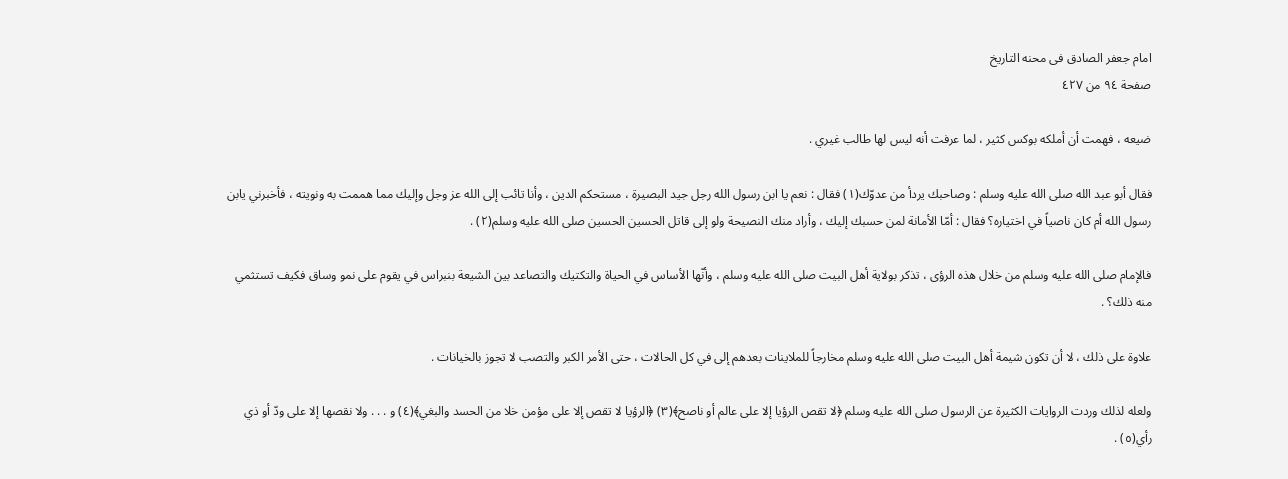امام جعفر الصادق فی محنه التاریخ
صفحة ٩٤ من ٤٢٧

ضيعه ، فهمت أن أملكه بوكس كثير ، لما عرفت أنه ليس لها طالب غيري .

فقال أبو عبد الله صلى الله عليه وسلم : وصاحبك يردأ من عدوّك(١) فقال : نعم يا ابن رسول الله رجل جيد البصيرة ، مستحكم الدين ، وأنا تائب إلى الله عز وجل وإليك مما هممت به ونويته ، فأخبرني يابن رسول الله أم كان ناصياً في اختياره؟ فقال : أمّا الأمانة لمن حسبك إليك ، وأراد منك النصيحة ولو إلى قاتل الحسين الحسين صلى الله عليه وسلم(٢) .

فالإمام صلى الله عليه وسلم من خلال هذه الرؤى ، تذكر بولاية أهل البيت صلى الله عليه وسلم ، وأنّها الأساس في الحياة والتكتيك والتصاعد بين الشيعة بنبراس في يقوم على نمو وساق فكيف تستثمي منه ذلك؟ .

علاوة على ذلك ، لا أن تكون شيمة أهل البيت صلى الله عليه وسلم مخارجاً للملاينات بعدهم إلى في كل الحالات ، حتى الأمر الكبر والتصب لا تجوز بالخيانات .

ولعله لذلك وردت الروايات الكثيرة عن الرسول صلى الله عليه وسلم ﴿لا تقص الرؤيا إلا على عالم أو ناصح﴾(٣) ﴿الرؤيا لا تقص إلا على مؤمن خلا من الحسد والبغي﴾(٤) و . . . ولا نقصها إلا على ودّ أو ذي رأي(٥) .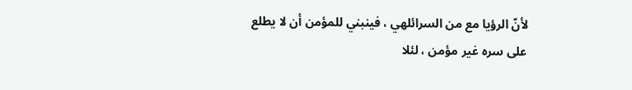لأنّ الرؤيا مع من السرائلهي ، فينبني للمؤمن أن لا يطلع على سره غير مؤمن ، لئلا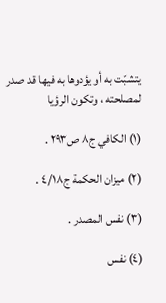يتشبّت به أو يؤدوها به فيها قد صدر لمصلحته ، وتكون الرؤيا

(١) الكافي ج٨ ص٢٩٣ .

(٢) ميزان الحكمة ج٤/١٨ .

(٣) نفس المصدر .

(٤) نفس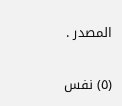المصدر .

(٥) نفس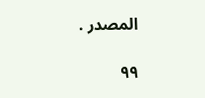المصدر .

٩٩